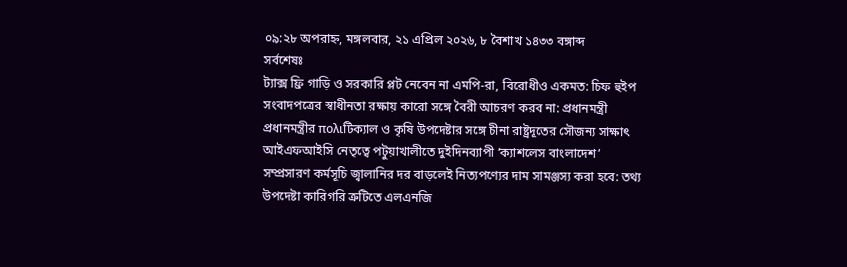০৯:২৮ অপরাহ্ন, মঙ্গলবার, ২১ এপ্রিল ২০২৬, ৮ বৈশাখ ১৪৩৩ বঙ্গাব্দ
সর্বশেষঃ
ট্যাক্স ফ্রি গাড়ি ও সরকারি প্লট নেবেন না এমপি-রা, বিরোধীও একমত: চিফ হুইপ সংবাদপত্রের স্বাধীনতা রক্ষায় কারো সঙ্গে বৈরী আচরণ করব না: প্রধানমন্ত্রী প্রধানমন্ত্রীর πολιটিক্যাল ও কৃষি উপদেষ্টার সঙ্গে চীনা রাষ্ট্রদূতের সৌজন্য সাক্ষাৎ আইএফআইসি নেতৃত্বে পটুয়াখালীতে দুইদিনব্যাপী ‘ক্যাশলেস বাংলাদেশ’ সম্প্রসারণ কর্মসূচি জ্বালানির দর বাড়লেই নিত্যপণ্যের দাম সামঞ্জস্য করা হবে: তথ্য উপদেষ্টা কারিগরি ত্রুটিতে এলএনজি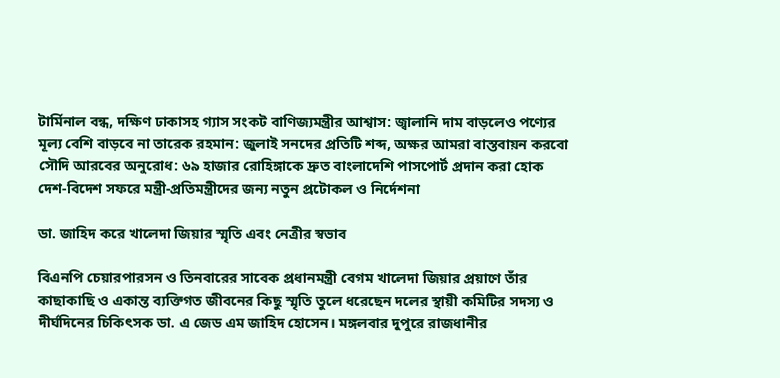টার্মিনাল বন্ধ, দক্ষিণ ঢাকাসহ গ্যাস সংকট বাণিজ্যমন্ত্রীর আশ্বাস: জ্বালানি দাম বাড়লেও পণ্যের মূল্য বেশি বাড়বে না তারেক রহমান: জুলাই সনদের প্রতিটি শব্দ, অক্ষর আমরা বাস্তবায়ন করবো সৌদি আরবের অনুরোধ: ৬৯ হাজার রোহিঙ্গাকে দ্রুত বাংলাদেশি পাসপোর্ট প্রদান করা হোক দেশ-বিদেশ সফরে মন্ত্রী-প্রতিমন্ত্রীদের জন্য নতুন প্রটোকল ও নির্দেশনা

ডা. জাহিদ করে খালেদা জিয়ার স্মৃতি এবং নেত্রীর স্বভাব

বিএনপি চেয়ারপারসন ও তিনবারের সাবেক প্রধানমন্ত্রী বেগম খালেদা জিয়ার প্রয়াণে তাঁর কাছাকাছি ও একান্ত ব্যক্তিগত জীবনের কিছু স্মৃতি তুলে ধরেছেন দলের স্থায়ী কমিটির সদস্য ও দীর্ঘদিনের চিকিৎসক ডা. এ জেড এম জাহিদ হোসেন। মঙ্গলবার দুপুরে রাজধানীর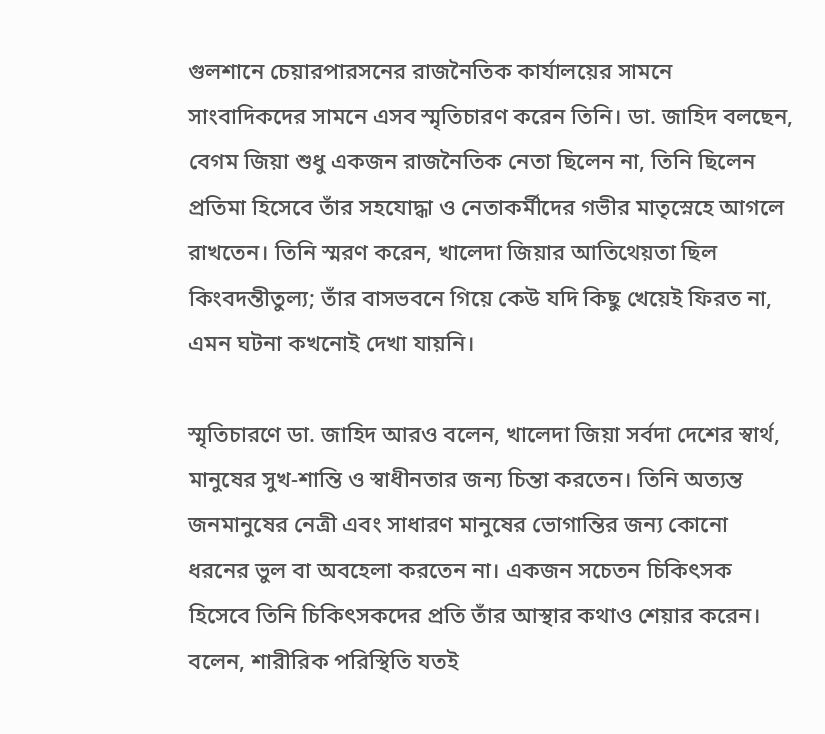গুলশানে চেয়ারপারসনের রাজনৈতিক কার্যালয়ের সামনে সাংবাদিকদের সামনে এসব স্মৃতিচারণ করেন তিনি। ডা. জাহিদ বলছেন, বেগম জিয়া শুধু একজন রাজনৈতিক নেতা ছিলেন না, তিনি ছিলেন প্রতিমা হিসেবে তাঁর সহযোদ্ধা ও নেতাকর্মীদের গভীর মাতৃস্নেহে আগলে রাখতেন। তিনি স্মরণ করেন, খালেদা জিয়ার আতিথেয়তা ছিল কিংবদন্তীতুল্য; তাঁর বাসভবনে গিয়ে কেউ যদি কিছু খেয়েই ফিরত না, এমন ঘটনা কখনোই দেখা যায়নি।

স্মৃতিচারণে ডা. জাহিদ আরও বলেন, খালেদা জিয়া সর্বদা দেশের স্বার্থ, মানুষের সুখ-শান্তি ও স্বাধীনতার জন্য চিন্তা করতেন। তিনি অত্যন্ত জনমানুষের নেত্রী এবং সাধারণ মানুষের ভোগান্তির জন্য কোনো ধরনের ভুল বা অবহেলা করতেন না। একজন সচেতন চিকিৎসক হিসেবে তিনি চিকিৎসকদের প্রতি তাঁর আস্থার কথাও শেয়ার করেন। বলেন, শারীরিক পরিস্থিতি যতই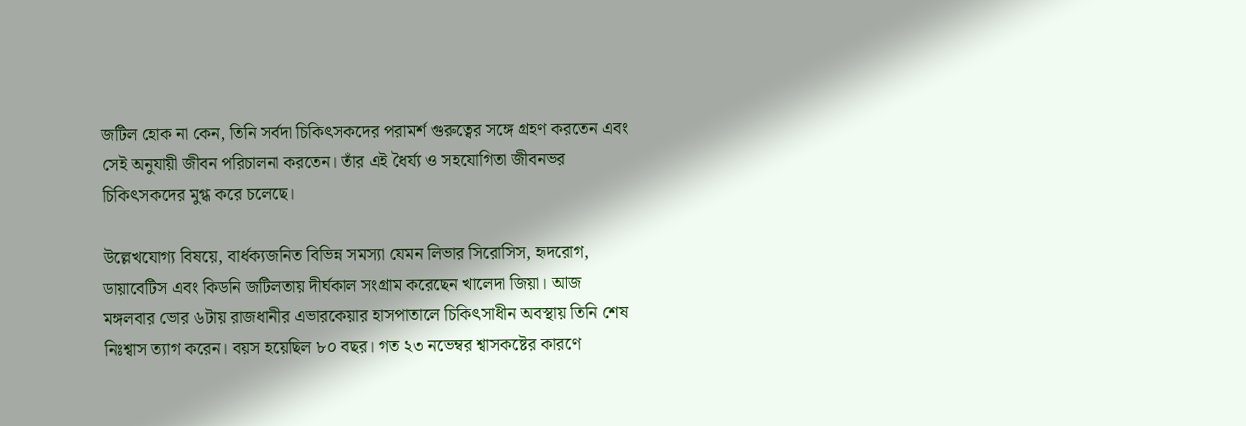জটিল হোক না কেন, তিনি সর্বদা চিকিৎসকদের পরামর্শ গুরুত্বের সঙ্গে গ্রহণ করতেন এবং সেই অনুযায়ী জীবন পরিচালনা করতেন। তাঁর এই ধৈর্য্য ও সহযোগিতা জীবনভর চিকিৎসকদের মুগ্ধ করে চলেছে।

উল্লেখযোগ্য বিষয়ে, বার্ধক্যজনিত বিভিন্ন সমস্যা যেমন লিভার সিরোসিস, হৃদরোগ, ডায়াবেটিস এবং কিডনি জটিলতায় দীর্ঘকাল সংগ্রাম করেছেন খালেদা জিয়া। আজ মঙ্গলবার ভোর ৬টায় রাজধানীর এভারকেয়ার হাসপাতালে চিকিৎসাধীন অবস্থায় তিনি শেষ নিঃশ্বাস ত্যাগ করেন। বয়স হয়েছিল ৮০ বছর। গত ২৩ নভেম্বর শ্বাসকষ্টের কারণে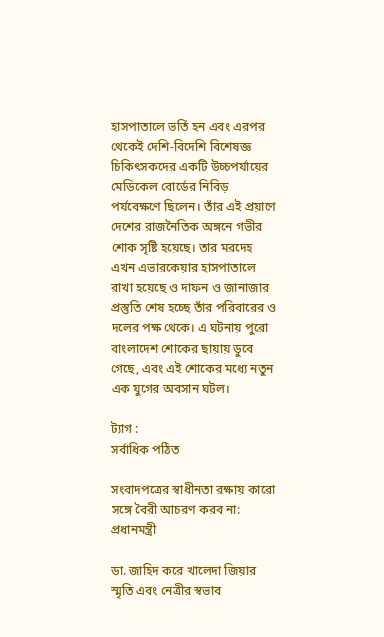হাসপাতালে ভর্তি হন এবং এরপর থেকেই দেশি-বিদেশি বিশেষজ্ঞ চিকিৎসকদের একটি উচ্চপর্যায়ের মেডিকেল বোর্ডের নিবিড় পর্যবেক্ষণে ছিলেন। তাঁর এই প্রয়াণে দেশের রাজনৈতিক অঙ্গনে গভীর শোক সৃষ্টি হয়েছে। তার মরদেহ এখন এভারকেয়ার হাসপাতালে রাখা হয়েছে ও দাফন ও জানাজার প্রস্তুতি শেষ হচ্ছে তাঁর পরিবারের ও দলের পক্ষ থেকে। এ ঘটনায় পুরো বাংলাদেশ শোকের ছায়ায় ডুবে গেছে, এবং এই শোকের মধ্যে নতুন এক যুগের অবসান ঘটল।

ট্যাগ :
সর্বাধিক পঠিত

সংবাদপত্রের স্বাধীনতা রক্ষায় কারো সঙ্গে বৈরী আচরণ করব না: প্রধানমন্ত্রী

ডা. জাহিদ করে খালেদা জিয়ার স্মৃতি এবং নেত্রীর স্বভাব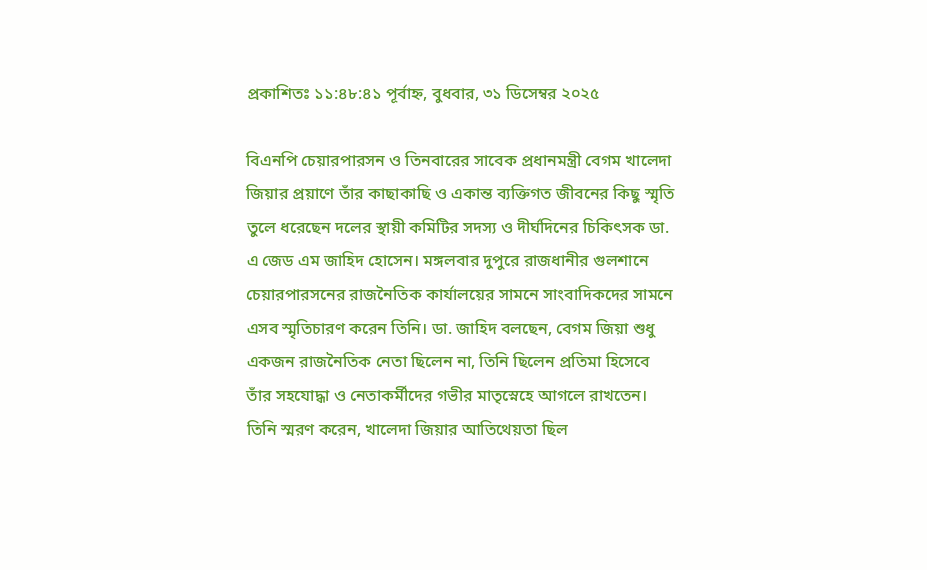প্রকাশিতঃ ১১:৪৮:৪১ পূর্বাহ্ন, বুধবার, ৩১ ডিসেম্বর ২০২৫

বিএনপি চেয়ারপারসন ও তিনবারের সাবেক প্রধানমন্ত্রী বেগম খালেদা জিয়ার প্রয়াণে তাঁর কাছাকাছি ও একান্ত ব্যক্তিগত জীবনের কিছু স্মৃতি তুলে ধরেছেন দলের স্থায়ী কমিটির সদস্য ও দীর্ঘদিনের চিকিৎসক ডা. এ জেড এম জাহিদ হোসেন। মঙ্গলবার দুপুরে রাজধানীর গুলশানে চেয়ারপারসনের রাজনৈতিক কার্যালয়ের সামনে সাংবাদিকদের সামনে এসব স্মৃতিচারণ করেন তিনি। ডা. জাহিদ বলছেন, বেগম জিয়া শুধু একজন রাজনৈতিক নেতা ছিলেন না, তিনি ছিলেন প্রতিমা হিসেবে তাঁর সহযোদ্ধা ও নেতাকর্মীদের গভীর মাতৃস্নেহে আগলে রাখতেন। তিনি স্মরণ করেন, খালেদা জিয়ার আতিথেয়তা ছিল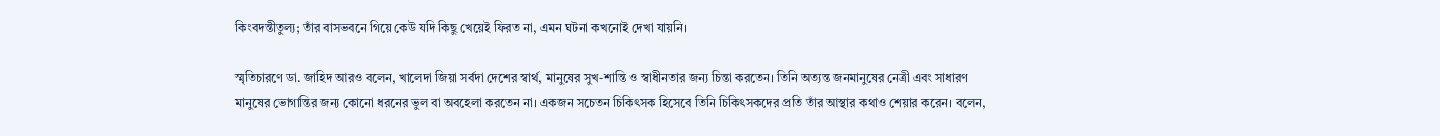কিংবদন্তীতুল্য; তাঁর বাসভবনে গিয়ে কেউ যদি কিছু খেয়েই ফিরত না, এমন ঘটনা কখনোই দেখা যায়নি।

স্মৃতিচারণে ডা. জাহিদ আরও বলেন, খালেদা জিয়া সর্বদা দেশের স্বার্থ, মানুষের সুখ-শান্তি ও স্বাধীনতার জন্য চিন্তা করতেন। তিনি অত্যন্ত জনমানুষের নেত্রী এবং সাধারণ মানুষের ভোগান্তির জন্য কোনো ধরনের ভুল বা অবহেলা করতেন না। একজন সচেতন চিকিৎসক হিসেবে তিনি চিকিৎসকদের প্রতি তাঁর আস্থার কথাও শেয়ার করেন। বলেন,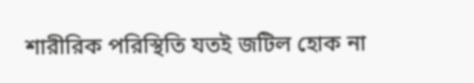শারীরিক পরিস্থিতি যতই জটিল হোক না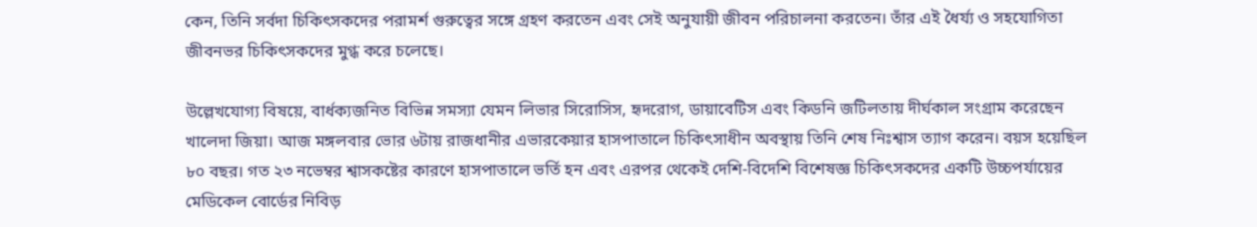কেন, তিনি সর্বদা চিকিৎসকদের পরামর্শ গুরুত্বের সঙ্গে গ্রহণ করতেন এবং সেই অনুযায়ী জীবন পরিচালনা করতেন। তাঁর এই ধৈর্য্য ও সহযোগিতা জীবনভর চিকিৎসকদের মুগ্ধ করে চলেছে।

উল্লেখযোগ্য বিষয়ে, বার্ধক্যজনিত বিভিন্ন সমস্যা যেমন লিভার সিরোসিস, হৃদরোগ, ডায়াবেটিস এবং কিডনি জটিলতায় দীর্ঘকাল সংগ্রাম করেছেন খালেদা জিয়া। আজ মঙ্গলবার ভোর ৬টায় রাজধানীর এভারকেয়ার হাসপাতালে চিকিৎসাধীন অবস্থায় তিনি শেষ নিঃশ্বাস ত্যাগ করেন। বয়স হয়েছিল ৮০ বছর। গত ২৩ নভেম্বর শ্বাসকষ্টের কারণে হাসপাতালে ভর্তি হন এবং এরপর থেকেই দেশি-বিদেশি বিশেষজ্ঞ চিকিৎসকদের একটি উচ্চপর্যায়ের মেডিকেল বোর্ডের নিবিড়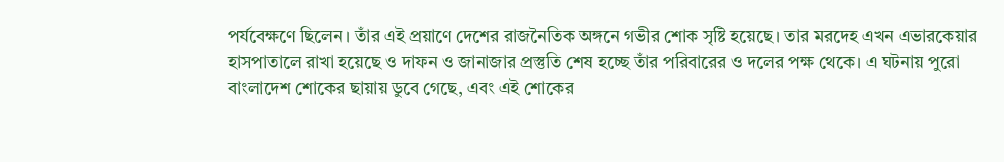পর্যবেক্ষণে ছিলেন। তাঁর এই প্রয়াণে দেশের রাজনৈতিক অঙ্গনে গভীর শোক সৃষ্টি হয়েছে। তার মরদেহ এখন এভারকেয়ার হাসপাতালে রাখা হয়েছে ও দাফন ও জানাজার প্রস্তুতি শেষ হচ্ছে তাঁর পরিবারের ও দলের পক্ষ থেকে। এ ঘটনায় পুরো বাংলাদেশ শোকের ছায়ায় ডুবে গেছে, এবং এই শোকের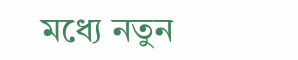মধ্যে নতুন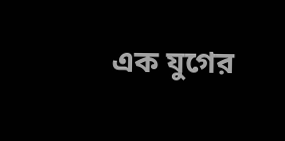এক যুগের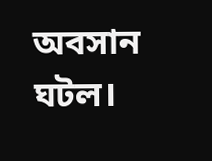অবসান ঘটল।